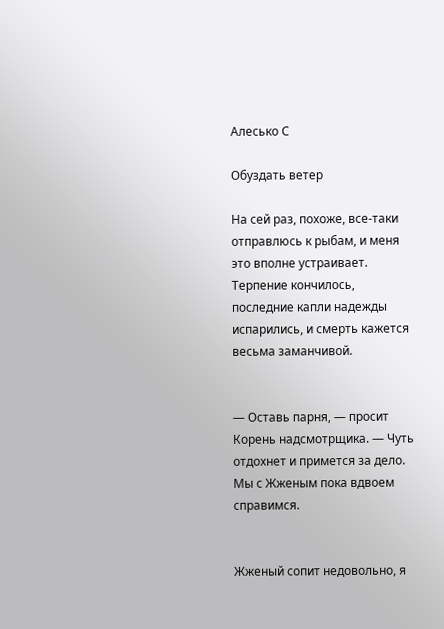Алесько С

Обуздать ветер

На сей раз, похоже, все-таки отправлюсь к рыбам, и меня это вполне устраивает. Терпение кончилось, последние капли надежды испарились, и смерть кажется весьма заманчивой.


— Оставь парня, — просит Корень надсмотрщика. — Чуть отдохнет и примется за дело. Мы с Жженым пока вдвоем справимся.


Жженый сопит недовольно, я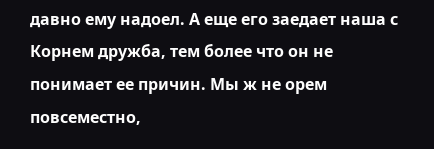давно ему надоел. А еще его заедает наша с Корнем дружба, тем более что он не понимает ее причин. Мы ж не орем повсеместно,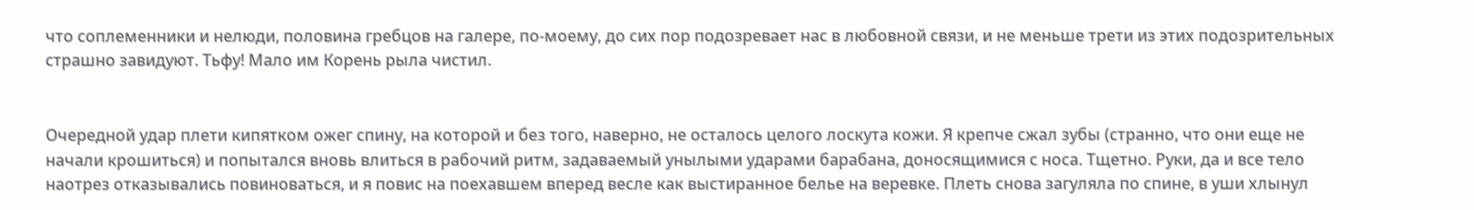что соплеменники и нелюди, половина гребцов на галере, по-моему, до сих пор подозревает нас в любовной связи, и не меньше трети из этих подозрительных страшно завидуют. Тьфу! Мало им Корень рыла чистил.


Очередной удар плети кипятком ожег спину, на которой и без того, наверно, не осталось целого лоскута кожи. Я крепче сжал зубы (странно, что они еще не начали крошиться) и попытался вновь влиться в рабочий ритм, задаваемый унылыми ударами барабана, доносящимися с носа. Тщетно. Руки, да и все тело наотрез отказывались повиноваться, и я повис на поехавшем вперед весле как выстиранное белье на веревке. Плеть снова загуляла по спине, в уши хлынул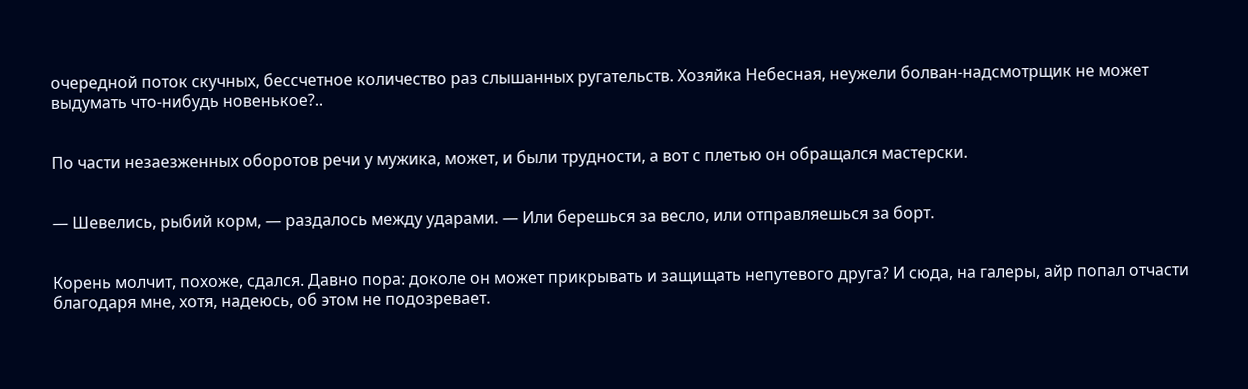очередной поток скучных, бессчетное количество раз слышанных ругательств. Хозяйка Небесная, неужели болван-надсмотрщик не может выдумать что-нибудь новенькое?..


По части незаезженных оборотов речи у мужика, может, и были трудности, а вот с плетью он обращался мастерски.


— Шевелись, рыбий корм, — раздалось между ударами. — Или берешься за весло, или отправляешься за борт.


Корень молчит, похоже, сдался. Давно пора: доколе он может прикрывать и защищать непутевого друга? И сюда, на галеры, айр попал отчасти благодаря мне, хотя, надеюсь, об этом не подозревает.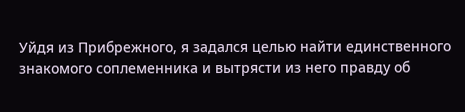Уйдя из Прибрежного, я задался целью найти единственного знакомого соплеменника и вытрясти из него правду об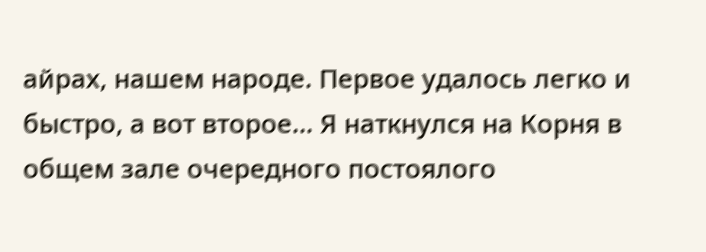айрах, нашем народе. Первое удалось легко и быстро, а вот второе… Я наткнулся на Корня в общем зале очередного постоялого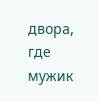двора, где мужик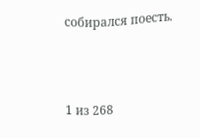собирался поесть.



1 из 268